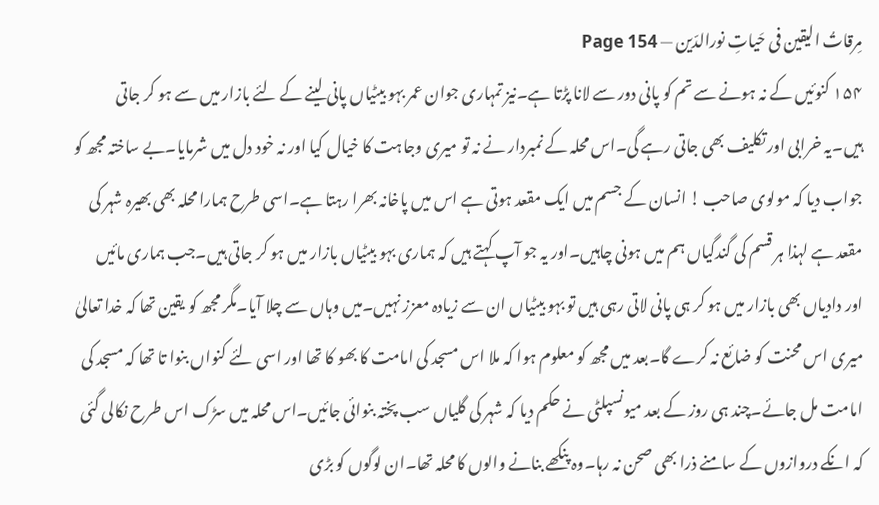مِرقاتُ الیقین فی حَیاتِ نورالدّین — Page 154
۱۵۴ کنوئیں کے نہ ہونے سے تم کو پانی دور سے لانا پڑتا ہے۔نیز تمہاری جوان عمر بہو بیٹیاں پانی لینے کے لئے بازار میں سے ہو کر جاتی ہیں۔یہ خرابی اور تکلیف بھی جاتی رہے گی۔اس محلہ کے نمبردار نے نہ تو میری وجاہت کا خیال کیا اور نہ خود دل میں شرمایا۔بے ساختہ مجھ کو جواب دیا کہ مولوی صاحب ! انسان کے جسم میں ایک مقعد ہوتی ہے اس میں پاخانہ بھرا رہتا ہے۔اسی طرح ہمارا محلہ بھی بھیرہ شہر کی مقعد ہے لہذا ہر قسم کی گندگیاں ہم میں ہونی چاہیں۔اور یہ جو آپ کہتے ہیں کہ ہماری بہو بیٹیاں بازار میں ہو کر جاتی ہیں۔جب ہماری مائیں اور دادیاں بھی بازار میں ہو کر ہی پانی لاتی رہی ہیں تو بہو بیٹیاں ان سے زیادہ معزز نہیں۔میں وہاں سے چلا آیا۔مگر مجھ کو یقین تھا کہ خدا تعالیٰ میری اس محنت کو ضائع نہ کرے گا۔بعد میں مجھ کو معلوم ہوا کہ ملا اس مسجد کی امامت کا بھو کا تھا اور اسی لئے کنواں بنوا تا تھا کہ مسجد کی امامت مل جائے۔چند ہی روز کے بعد میونسپلٹی نے حکم دیا کہ شہر کی گلیاں سب پختہ بنوائی جائیں۔اس محلہ میں سڑک اس طرح نکالی گئی کہ انکے دروازوں کے سامنے ذرا بھی صحن نہ رہا۔وہ پنکھے بنانے والوں کا محلہ تھا۔ان لوگوں کو بڑی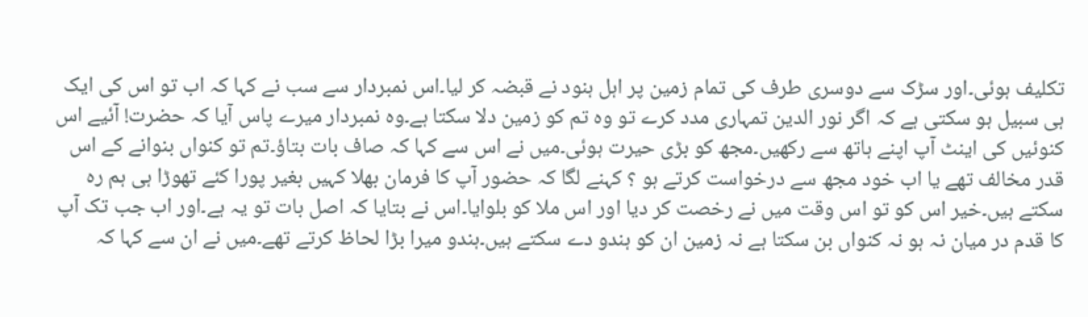تکلیف ہوئی۔اور سڑک سے دوسری طرف کی تمام زمین پر اہل ہنود نے قبضہ کر لیا۔اس نمبردار سے سب نے کہا کہ اب تو اس کی ایک ہی سبیل ہو سکتی ہے کہ اگر نور الدین تمہاری مدد کرے تو وہ تم کو زمین دلا سکتا ہے۔وہ نمبردار میرے پاس آیا کہ حضرت! آئیے اس کنوئیں کی اینٹ آپ اپنے ہاتھ سے رکھیں۔مجھ کو بڑی حیرت ہوئی۔میں نے اس سے کہا کہ صاف بات بتاؤ۔تم تو کنواں بنوانے کے اس قدر مخالف تھے یا اب خود مجھ سے درخواست کرتے ہو ؟ کہنے لگا کہ حضور آپ کا فرمان بھلا کہیں بغیر پورا کئے تھوڑا ہی ہم رہ سکتے ہیں۔خیر اس کو تو اس وقت میں نے رخصت کر دیا اور اس ملا کو بلوایا۔اس نے بتایا کہ اصل بات تو یہ ہے۔اور اب جب تک آپ کا قدم در میان نہ ہو نہ کنواں بن سکتا ہے نہ زمین ان کو ہندو دے سکتے ہیں۔ہندو میرا بڑا لحاظ کرتے تھے۔میں نے ان سے کہا کہ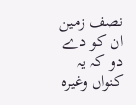نصف زمین ان کو دے دو کہ یہ کنواں وغیرہ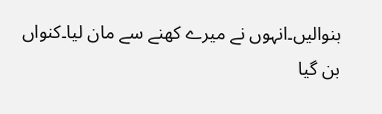بنوالیں۔انہوں نے میرے کھنے سے مان لیا۔کنواں بن گیا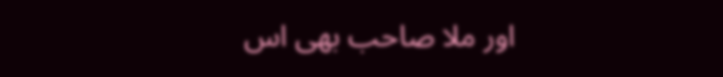اور ملا صاحب بھی اس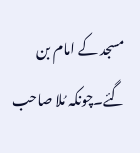مسجد کے امام بن گئے۔چونکہ مُلا صاحب